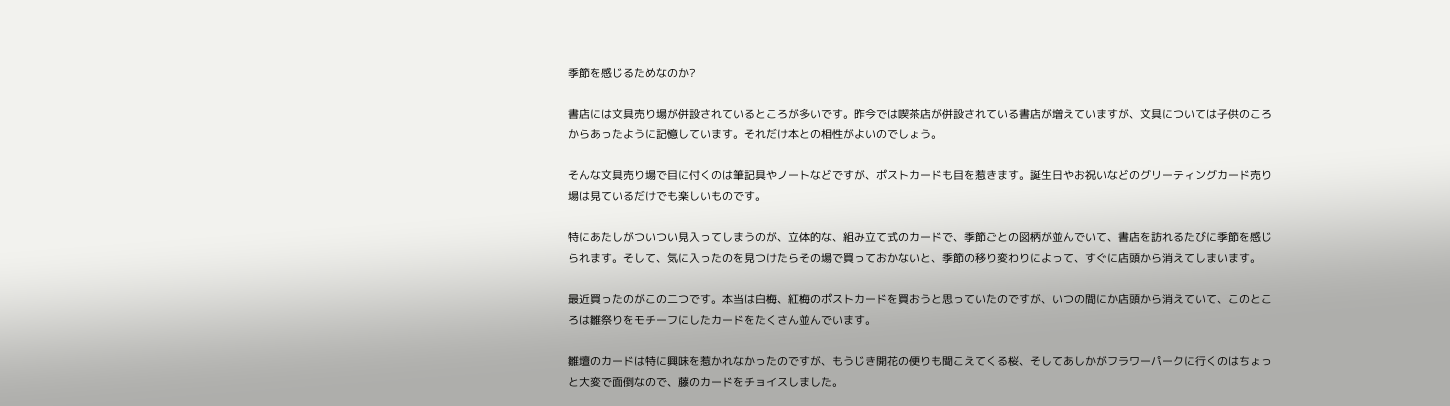季節を感じるためなのか?

書店には文具売り場が併設されているところが多いです。昨今では喫茶店が併設されている書店が増えていますが、文具については子供のころからあったように記憶しています。それだけ本との相性がよいのでしょう。

そんな文具売り場で目に付くのは筆記具やノートなどですが、ポストカードも目を惹きます。誕生日やお祝いなどのグリーティングカード売り場は見ているだけでも楽しいものです。

特にあたしがついつい見入ってしまうのが、立体的な、組み立て式のカードで、季節ごとの図柄が並んでいて、書店を訪れるたびに季節を感じられます。そして、気に入ったのを見つけたらその場で買っておかないと、季節の移り変わりによって、すぐに店頭から消えてしまいます。

最近買ったのがこの二つです。本当は白梅、紅梅のポストカードを買おうと思っていたのですが、いつの間にか店頭から消えていて、このところは雛祭りをモチーフにしたカードをたくさん並んでいます。

雛壇のカードは特に興味を惹かれなかったのですが、もうじき開花の便りも聞こえてくる桜、そしてあしかがフラワーパークに行くのはちょっと大変で面倒なので、藤のカードをチョイスしました。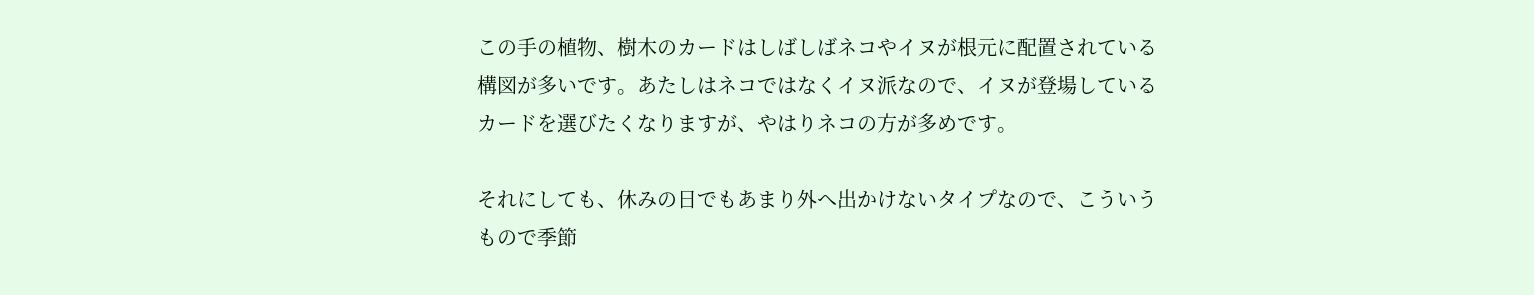この手の植物、樹木のカードはしばしばネコやイヌが根元に配置されている構図が多いです。あたしはネコではなくイヌ派なので、イヌが登場しているカードを選びたくなりますが、やはりネコの方が多めです。

それにしても、休みの日でもあまり外へ出かけないタイプなので、こういうもので季節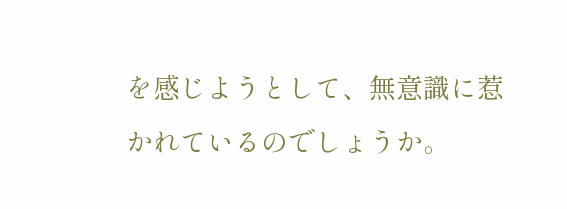を感じようとして、無意識に惹かれているのでしょうか。